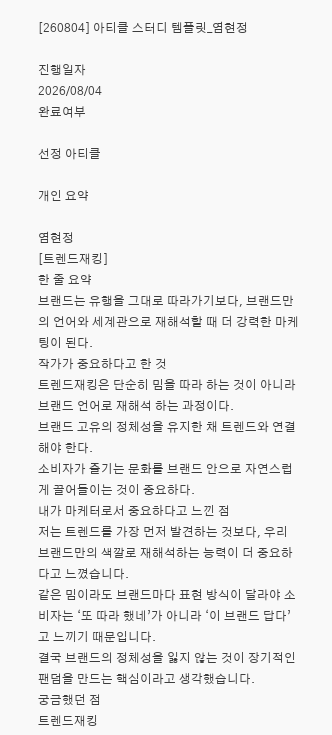[260804] 아티클 스터디 템플릿_염현정

진행일자
2026/08/04
완료여부

선정 아티클

개인 요약

염현정
[트렌드재킹]
한 줄 요약
브랜드는 유행을 그대로 따라가기보다, 브랜드만의 언어와 세계관으로 재해석할 때 더 강력한 마케팅이 된다.
작가가 중요하다고 한 것
트렌드재킹은 단순히 밈을 따라 하는 것이 아니라 브랜드 언어로 재해석 하는 과정이다.
브랜드 고유의 정체성을 유지한 채 트렌드와 연결해야 한다.
소비자가 즐기는 문화를 브랜드 안으로 자연스럽게 끌어들이는 것이 중요하다.
내가 마케터로서 중요하다고 느낀 점
저는 트렌드를 가장 먼저 발견하는 것보다, 우리 브랜드만의 색깔로 재해석하는 능력이 더 중요하다고 느꼈습니다.
같은 밈이라도 브랜드마다 표현 방식이 달라야 소비자는 ‘또 따라 했네’가 아니라 ‘이 브랜드 답다’고 느끼기 때문입니다.
결국 브랜드의 정체성을 잃지 않는 것이 장기적인 팬덤을 만드는 핵심이라고 생각했습니다.
궁금했던 점
트렌드재킹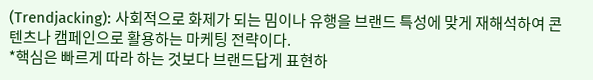(Trendjacking): 사회적으로 화제가 되는 밈이나 유행을 브랜드 특성에 맞게 재해석하여 콘텐츠나 캠페인으로 활용하는 마케팅 전략이다.
*핵심은 빠르게 따라 하는 것보다 브랜드답게 표현하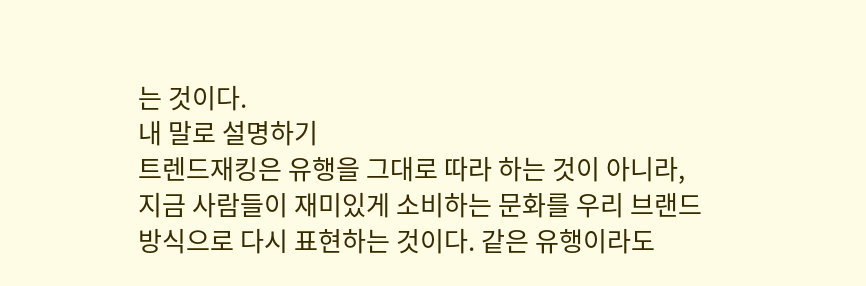는 것이다.
내 말로 설명하기
트렌드재킹은 유행을 그대로 따라 하는 것이 아니라, 지금 사람들이 재미있게 소비하는 문화를 우리 브랜드 방식으로 다시 표현하는 것이다. 같은 유행이라도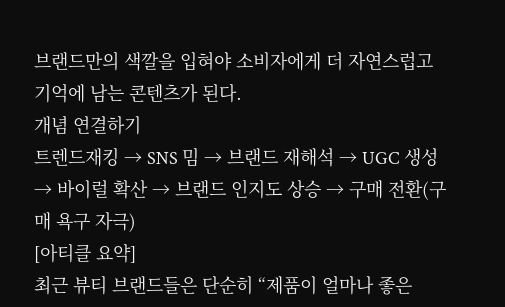브랜드만의 색깔을 입혀야 소비자에게 더 자연스럽고 기억에 남는 콘텐츠가 된다.
개념 연결하기
트렌드재킹 → SNS 밈 → 브랜드 재해석 → UGC 생성 → 바이럴 확산 → 브랜드 인지도 상승 → 구매 전환(구매 욕구 자극)
[아티클 요약]
최근 뷰티 브랜드들은 단순히 “제품이 얼마나 좋은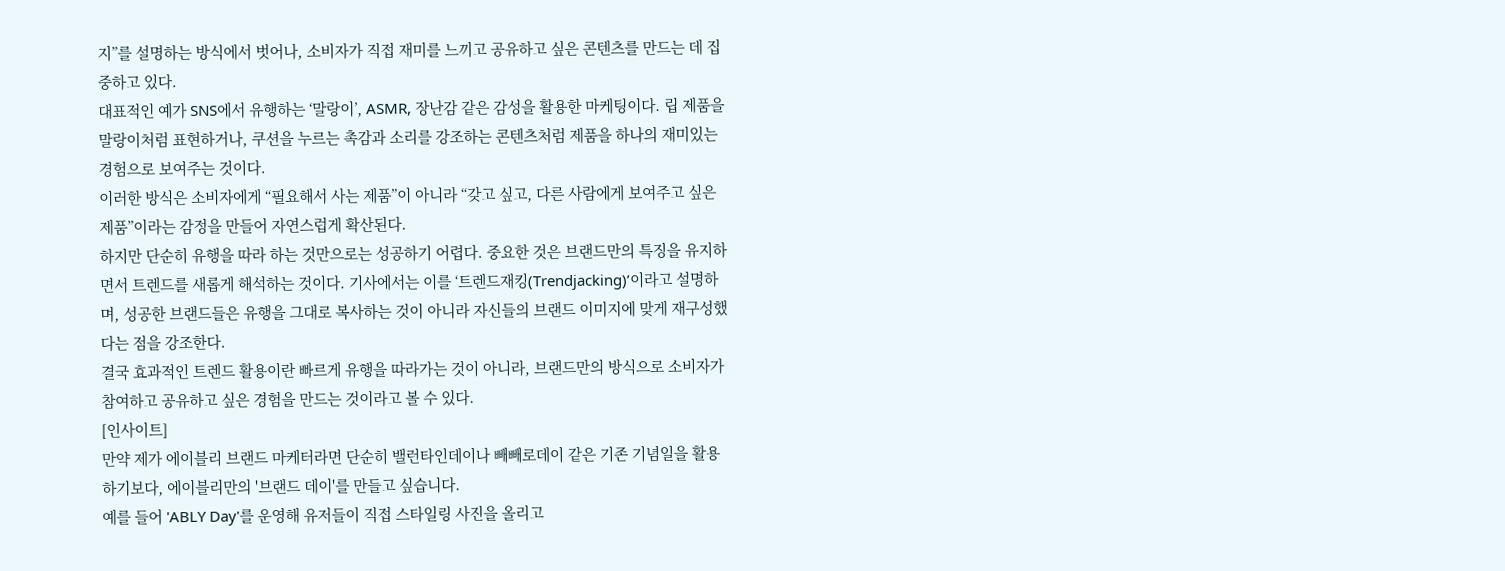지”를 설명하는 방식에서 벗어나, 소비자가 직접 재미를 느끼고 공유하고 싶은 콘텐츠를 만드는 데 집중하고 있다.
대표적인 예가 SNS에서 유행하는 ‘말랑이’, ASMR, 장난감 같은 감성을 활용한 마케팅이다. 립 제품을 말랑이처럼 표현하거나, 쿠션을 누르는 촉감과 소리를 강조하는 콘텐츠처럼 제품을 하나의 재미있는 경험으로 보여주는 것이다.
이러한 방식은 소비자에게 “필요해서 사는 제품”이 아니라 “갖고 싶고, 다른 사람에게 보여주고 싶은 제품”이라는 감정을 만들어 자연스럽게 확산된다.
하지만 단순히 유행을 따라 하는 것만으로는 성공하기 어렵다. 중요한 것은 브랜드만의 특징을 유지하면서 트렌드를 새롭게 해석하는 것이다. 기사에서는 이를 ‘트렌드재킹(Trendjacking)’이라고 설명하며, 성공한 브랜드들은 유행을 그대로 복사하는 것이 아니라 자신들의 브랜드 이미지에 맞게 재구성했다는 점을 강조한다.
결국 효과적인 트렌드 활용이란 빠르게 유행을 따라가는 것이 아니라, 브랜드만의 방식으로 소비자가 참여하고 공유하고 싶은 경험을 만드는 것이라고 볼 수 있다.
[인사이트]
만약 제가 에이블리 브랜드 마케터라면 단순히 밸런타인데이나 빼빼로데이 같은 기존 기념일을 활용하기보다, 에이블리만의 '브랜드 데이'를 만들고 싶습니다.
예를 들어 'ABLY Day'를 운영해 유저들이 직접 스타일링 사진을 올리고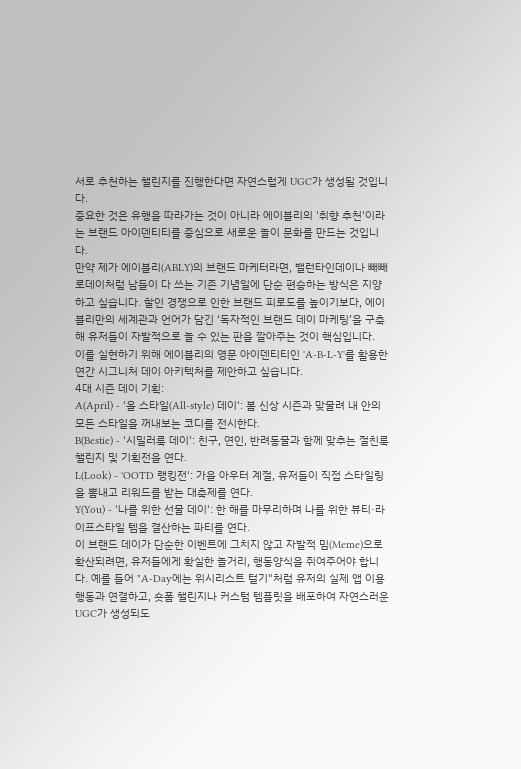서로 추천하는 챌린지를 진행한다면 자연스럽게 UGC가 생성될 것입니다.
중요한 것은 유행을 따라가는 것이 아니라 에이블리의 '취향 추천'이라는 브랜드 아이덴티티를 중심으로 새로운 놀이 문화를 만드는 것입니다.
만약 제가 에이블리(ABLY)의 브랜드 마케터라면, 밸런타인데이나 빼빼로데이처럼 남들이 다 쓰는 기존 기념일에 단순 편승하는 방식은 지양하고 싶습니다. 할인 경쟁으로 인한 브랜드 피로도를 높이기보다, 에이블리만의 세계관과 언어가 담긴 ‘독자적인 브랜드 데이 마케팅’을 구축해 유저들이 자발적으로 놀 수 있는 판을 깔아주는 것이 핵심입니다.
이를 실현하기 위해 에이블리의 영문 아이덴티티인 'A-B-L-Y'를 활용한 연간 시그니처 데이 아키텍처를 제안하고 싶습니다.
4대 시즌 데이 기획:
A(April) - '올 스타일(All-style) 데이': 봄 신상 시즌과 맞물려 내 안의 모든 스타일을 꺼내보는 코디를 전시한다.
B(Bestie) - '시밀러룩 데이': 친구, 연인, 반려동물과 함께 맞추는 절친룩 챌린지 및 기획전을 연다.
L(Look) - 'OOTD 랭킹전': 가을 아우터 계절, 유저들이 직접 스타일링을 뽐내고 리워드를 받는 대축제를 연다.
Y(You) - '나를 위한 선물 데이': 한 해를 마무리하며 나를 위한 뷰티·라이프스타일 템을 결산하는 파티를 연다.
이 브랜드 데이가 단순한 이벤트에 그치지 않고 자발적 밈(Meme)으로 확산되려면, 유저들에게 확실한 놀거리, 행동양식을 쥐여주어야 합니다. 예를 들어 "A-Day에는 위시리스트 털기"처럼 유저의 실제 앱 이용 행동과 연결하고, 숏폼 챌린지나 커스텀 템플릿을 배포하여 자연스러운 UGC가 생성되도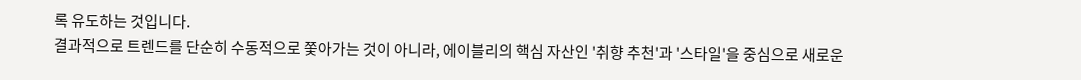록 유도하는 것입니다.
결과적으로 트렌드를 단순히 수동적으로 쫓아가는 것이 아니라, 에이블리의 핵심 자산인 '취향 추천'과 '스타일'을 중심으로 새로운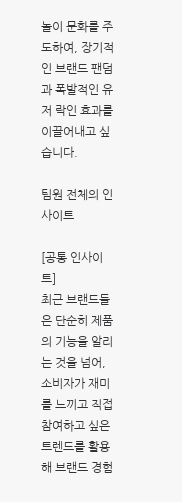놀이 문화를 주도하여, 장기적인 브랜드 팬덤과 폭발적인 유저 락인 효과를 이끌어내고 싶습니다.

팀원 전체의 인사이트

[공통 인사이트]
최근 브랜드들은 단순히 제품의 기능을 알리는 것을 넘어, 소비자가 재미를 느끼고 직접 참여하고 싶은 트렌드를 활용해 브랜드 경험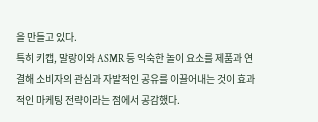을 만들고 있다.
특히 키캡, 말랑이와 ASMR 등 익숙한 놀이 요소를 제품과 연결해 소비자의 관심과 자발적인 공유를 이끌어내는 것이 효과적인 마케팅 전략이라는 점에서 공감했다.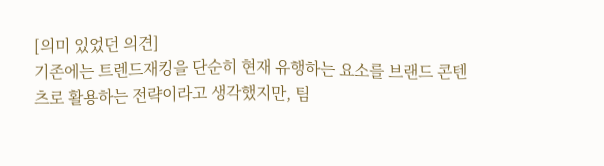[의미 있었던 의견]
기존에는 트렌드재킹을 단순히 현재 유행하는 요소를 브랜드 콘텐츠로 활용하는 전략이라고 생각했지만, 팀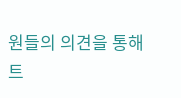원들의 의견을 통해 트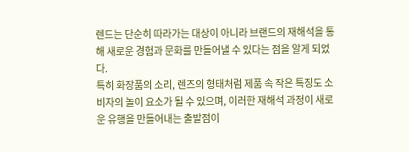렌드는 단순히 따라가는 대상이 아니라 브랜드의 재해석을 통해 새로운 경험과 문화를 만들어낼 수 있다는 점을 알게 되었다.
특히 화장품의 소리, 렌즈의 형태처럼 제품 속 작은 특징도 소비자의 놀이 요소가 될 수 있으며, 이러한 재해석 과정이 새로운 유행을 만들어내는 출발점이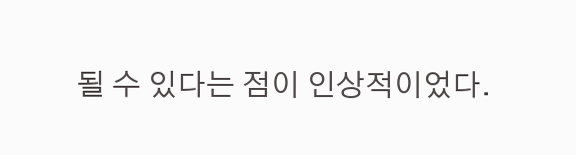될 수 있다는 점이 인상적이었다.